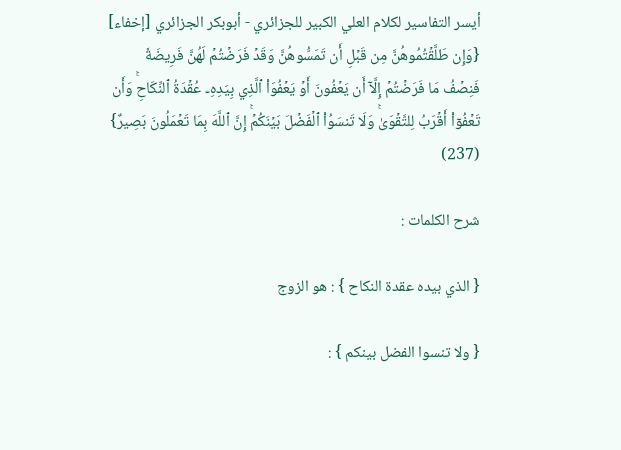أيسر التفاسير لكلام العلي الكبير للجزائري - أبوبكر الجزائري [إخفاء]
{وَإِن طَلَّقۡتُمُوهُنَّ مِن قَبۡلِ أَن تَمَسُّوهُنَّ وَقَدۡ فَرَضۡتُمۡ لَهُنَّ فَرِيضَةٗ فَنِصۡفُ مَا فَرَضۡتُمۡ إِلَّآ أَن يَعۡفُونَ أَوۡ يَعۡفُوَاْ ٱلَّذِي بِيَدِهِۦ عُقۡدَةُ ٱلنِّكَاحِۚ وَأَن تَعۡفُوٓاْ أَقۡرَبُ لِلتَّقۡوَىٰۚ وَلَا تَنسَوُاْ ٱلۡفَضۡلَ بَيۡنَكُمۡۚ إِنَّ ٱللَّهَ بِمَا تَعۡمَلُونَ بَصِيرٌ} (237)

شرح الكلمات :

{ الذي بيده عقدة النكاح } : هو الزوج

{ ولا تنسوا الفضل بينكم } :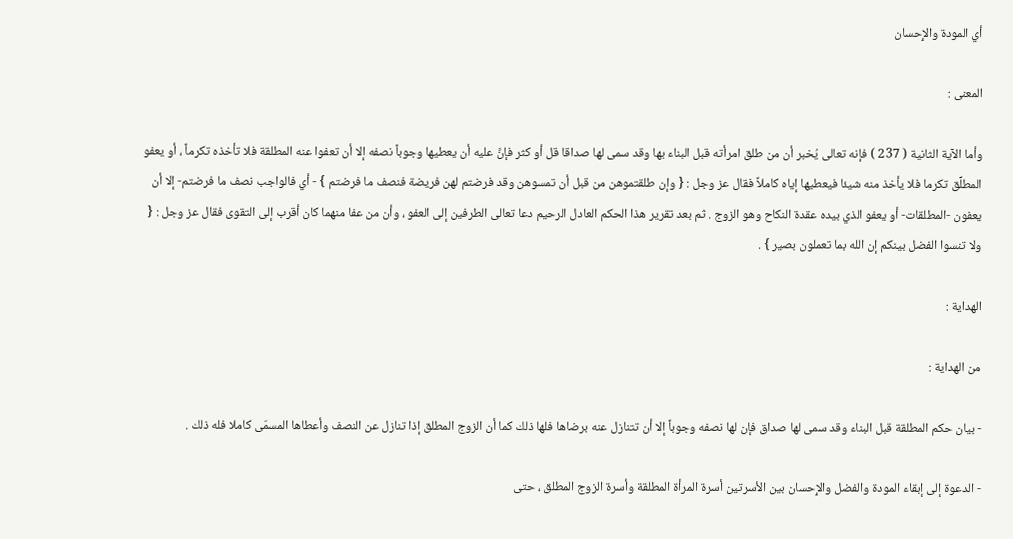أي المودة والإِحسان

المعنى :

وأما الآية الثانية ( 237 ) فإنه تعالى يُخبر أن من طلق امرأته قبل البناء بها وقد سمى لها صداقا قل أو كثر فإنَّ عليه أن يعطيها وجوباً نصفه إلا أن تعفوا عنه المطلقة فلا تأخذه تكرماً ، أو يعفو المطلِّق تكرما فلا يأخذ منه شيئا فيعطيها إياه كاملاً فقال عز وجل : { وإن طلقتموهن من قبل أن تمسوهن وقد فرضتم لهن فريضة فنصف ما فرضتم } - أي فالواجب نصف ما فرضتم- إلا أن يعفون -المطلقات- أو يعفو الذي بيده عقدة النكاح وهو الزوج . ثم بعد تقرير هذا الحكم العادل الرحيم دعا تعالى الطرفين إلى العفو ، وأن من عفا منهما كان أقرب إلى التقوى فقال عز وجل : { ولا تنسوا الفضل بينكم إن الله بما تعملون بصير } .

الهداية :

من الهداية :

- بيان حكم المطلقة قبل البناء وقد سمى لها صداق فإن لها نصفه وجوباً إلا أن تتنازل عنه برضاها فلها ذلك كما أن الزوج المطلق إذا تنازل عن النصف وأعطاها المسمّى كاملا فله ذلك .

- الدعوة إلى إبقاء المودة والفضل والإِحسان بين الأسرتين أسرة المرأة المطلقة وأسرة الزوج المطلق ، حتى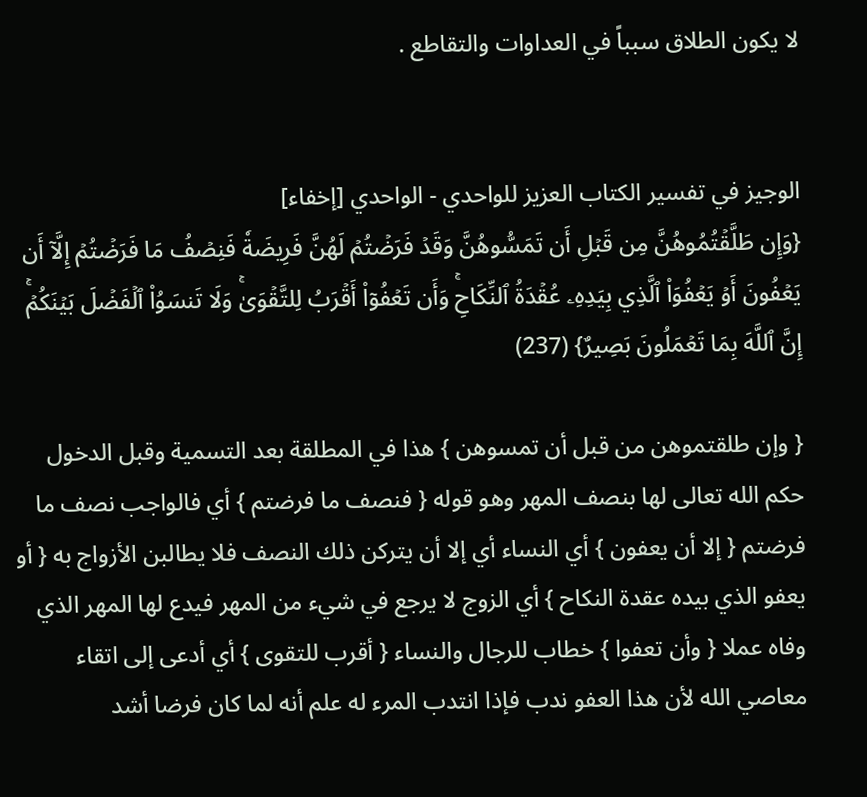لا يكون الطلاق سبباً في العداوات والتقاطع .


الوجيز في تفسير الكتاب العزيز للواحدي - الواحدي [إخفاء]
{وَإِن طَلَّقۡتُمُوهُنَّ مِن قَبۡلِ أَن تَمَسُّوهُنَّ وَقَدۡ فَرَضۡتُمۡ لَهُنَّ فَرِيضَةٗ فَنِصۡفُ مَا فَرَضۡتُمۡ إِلَّآ أَن يَعۡفُونَ أَوۡ يَعۡفُوَاْ ٱلَّذِي بِيَدِهِۦ عُقۡدَةُ ٱلنِّكَاحِۚ وَأَن تَعۡفُوٓاْ أَقۡرَبُ لِلتَّقۡوَىٰۚ وَلَا تَنسَوُاْ ٱلۡفَضۡلَ بَيۡنَكُمۡۚ إِنَّ ٱللَّهَ بِمَا تَعۡمَلُونَ بَصِيرٌ} (237)

{ وإن طلقتموهن من قبل أن تمسوهن } هذا في المطلقة بعد التسمية وقبل الدخول حكم الله تعالى لها بنصف المهر وهو قوله { فنصف ما فرضتم } أي فالواجب نصف ما فرضتم { إلا أن يعفون } أي النساء أي إلا أن يتركن ذلك النصف فلا يطالبن الأزواج به { أو يعفو الذي بيده عقدة النكاح } أي الزوج لا يرجع في شيء من المهر فيدع لها المهر الذي وفاه عملا { وأن تعفوا } خطاب للرجال والنساء { أقرب للتقوى } أي أدعى إلى اتقاء معاصي الله لأن هذا العفو ندب فإذا انتدب المرء له علم أنه لما كان فرضا أشد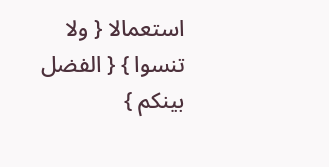استعمالا { ولا تنسوا } { الفضل بينكم }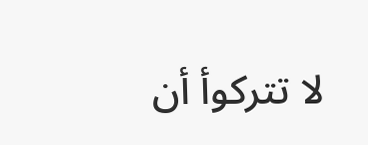لا تتركوأ أن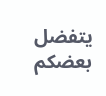يتفضل بعضكم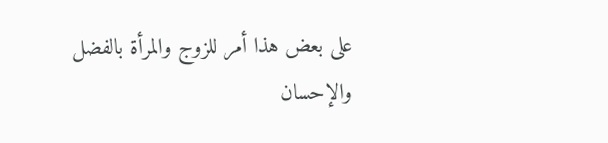على بعض هذا أمر للزوج والمرأة بالفضل والإحسان